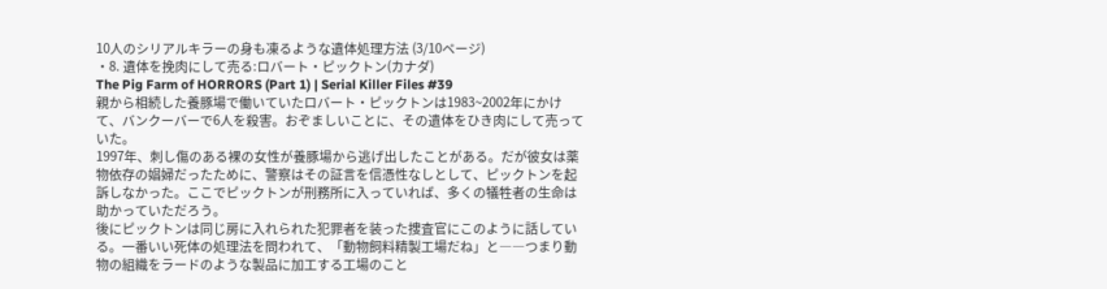10人のシリアルキラーの身も凍るような遺体処理方法 (3/10ページ)
・8. 遺体を挽肉にして売る:ロバート・ピックトン(カナダ)
The Pig Farm of HORRORS (Part 1) | Serial Killer Files #39
親から相続した養豚場で働いていたロバート・ピックトンは1983~2002年にかけて、バンクーバーで6人を殺害。おぞましいことに、その遺体をひき肉にして売っていた。
1997年、刺し傷のある裸の女性が養豚場から逃げ出したことがある。だが彼女は薬物依存の娼婦だったために、警察はその証言を信憑性なしとして、ピックトンを起訴しなかった。ここでピックトンが刑務所に入っていれば、多くの犠牲者の生命は助かっていただろう。
後にピックトンは同じ房に入れられた犯罪者を装った捜査官にこのように話している。一番いい死体の処理法を問われて、「動物飼料精製工場だね」と――つまり動物の組織をラードのような製品に加工する工場のこと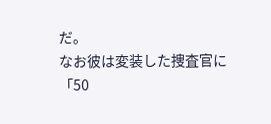だ。
なお彼は変装した捜査官に「50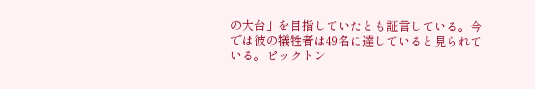の大台」を目指していたとも証言している。今では彼の犠牲者は49名に達していると見られている。ピックトン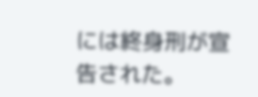には終身刑が宣告された。